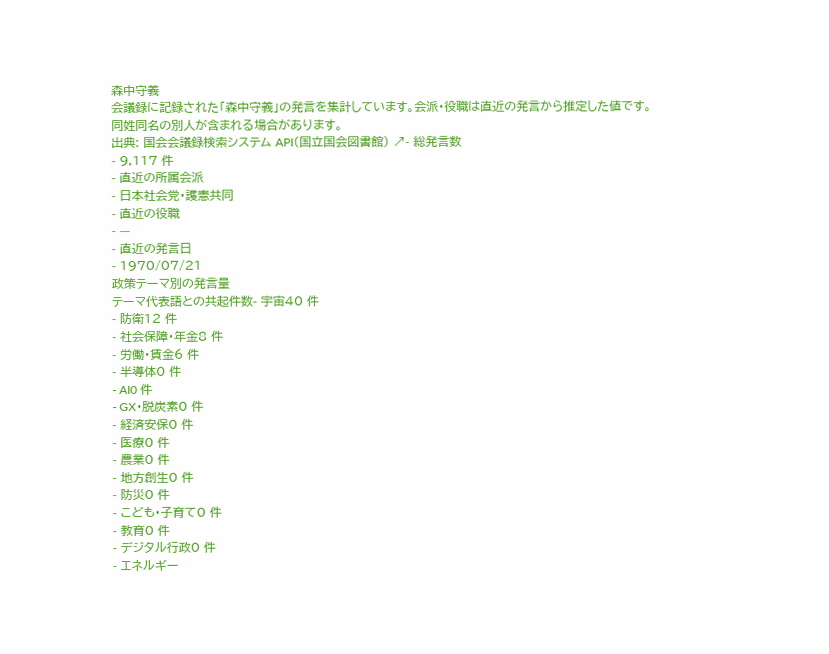森中守義
会議録に記録された「森中守義」の発言を集計しています。会派・役職は直近の発言から推定した値です。同姓同名の別人が含まれる場合があります。
出典: 国会会議録検索システム API(国立国会図書館) ↗- 総発言数
- 9,117 件
- 直近の所属会派
- 日本社会党・護憲共同
- 直近の役職
- —
- 直近の発言日
- 1970/07/21
政策テーマ別の発言量
テーマ代表語との共起件数- 宇宙40 件
- 防衛12 件
- 社会保障・年金8 件
- 労働・賃金6 件
- 半導体0 件
- AI0 件
- GX・脱炭素0 件
- 経済安保0 件
- 医療0 件
- 農業0 件
- 地方創生0 件
- 防災0 件
- こども・子育て0 件
- 教育0 件
- デジタル行政0 件
- エネルギー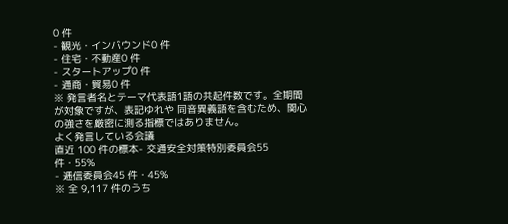0 件
- 観光・インバウンド0 件
- 住宅・不動産0 件
- スタートアップ0 件
- 通商・貿易0 件
※ 発言者名とテーマ代表語1語の共起件数です。全期間が対象ですが、表記ゆれや 同音異義語を含むため、関心の強さを厳密に測る指標ではありません。
よく発言している会議
直近 100 件の標本- 交通安全対策特別委員会55 件・55%
- 逓信委員会45 件・45%
※ 全 9,117 件のうち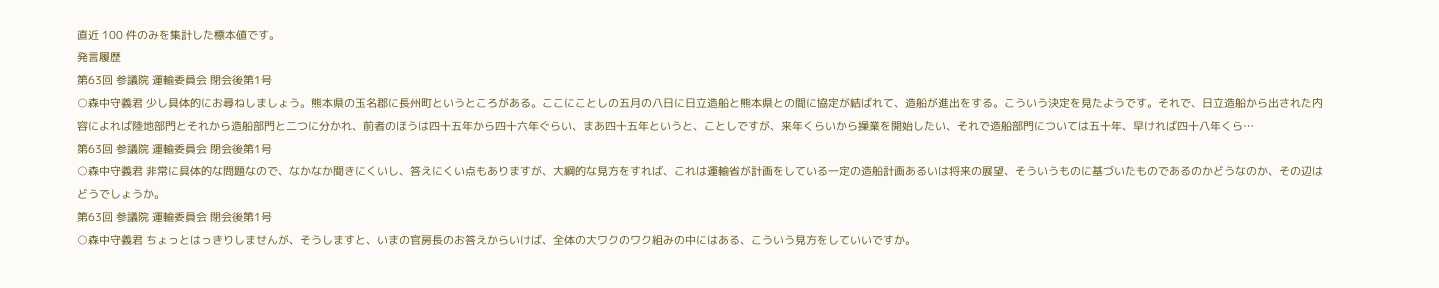直近 100 件のみを集計した標本値です。
発言履歴
第63回 参議院 運輸委員会 閉会後第1号
○森中守義君 少し具体的にお尋ねしましょう。熊本県の玉名郡に長州町というところがある。ここにことしの五月の八日に日立造船と熊本県との間に協定が結ばれて、造船が進出をする。こういう決定を見たようです。それで、日立造船から出された内容によれば陸地部門とそれから造船部門と二つに分かれ、前者のほうは四十五年から四十六年ぐらい、まあ四十五年というと、ことしですが、来年くらいから操業を開始したい、それで造船部門については五十年、早ければ四十八年くら…
第63回 参議院 運輸委員会 閉会後第1号
○森中守義君 非常に具体的な問題なので、なかなか聞きにくいし、答えにくい点もありますが、大綱的な見方をすれば、これは運輸省が計画をしている一定の造船計画あるいは将来の展望、そういうものに基づいたものであるのかどうなのか、その辺はどうでしょうか。
第63回 参議院 運輸委員会 閉会後第1号
○森中守義君 ちょっとはっきりしませんが、そうしますと、いまの官房長のお答えからいけば、全体の大ワクのワク組みの中にはある、こういう見方をしていいですか。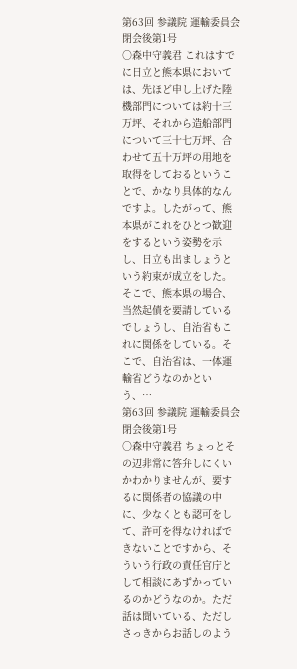第63回 参議院 運輸委員会 閉会後第1号
○森中守義君 これはすでに日立と熊本県においては、先ほど申し上げた陸機部門については約十三万坪、それから造船部門について三十七万坪、合わせて五十万坪の用地を取得をしておるということで、かなり具体的なんですよ。したがって、熊本県がこれをひとつ歓迎をするという姿勢を示し、日立も出ましょうという約束が成立をした。そこで、熊本県の場合、当然起債を要請しているでしょうし、自治省もこれに関係をしている。そこで、自治省は、一体運輸省どうなのかという、…
第63回 参議院 運輸委員会 閉会後第1号
○森中守義君 ちょっとその辺非常に答弁しにくいかわかりませんが、要するに関係者の協議の中に、少なくとも認可をして、許可を得なければできないことですから、そういう行政の責任官庁として相談にあずかっているのかどうなのか。ただ話は聞いている、ただしさっきからお話しのよう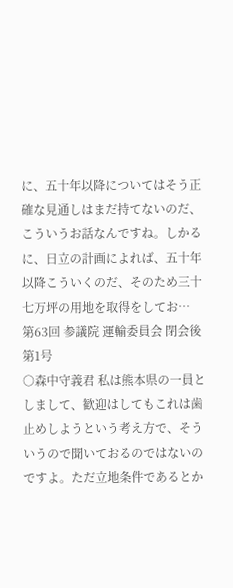に、五十年以降についてはそう正確な見通しはまだ持てないのだ、こういうお話なんですね。しかるに、日立の計画によれば、五十年以降こういくのだ、そのため三十七万坪の用地を取得をしてお…
第63回 参議院 運輸委員会 閉会後第1号
○森中守義君 私は熊本県の一員としまして、歓迎はしてもこれは歯止めしようという考え方で、そういうので聞いておるのではないのですよ。ただ立地条件であるとか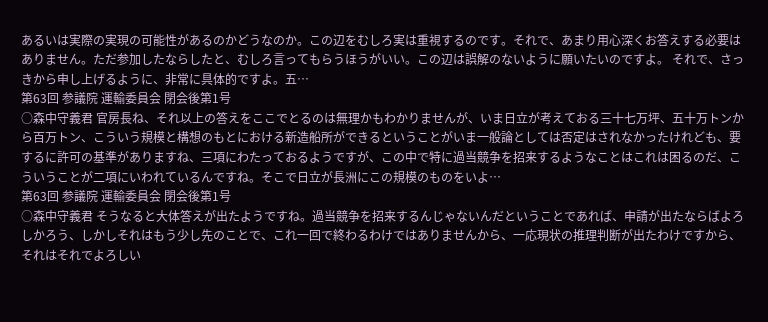あるいは実際の実現の可能性があるのかどうなのか。この辺をむしろ実は重視するのです。それで、あまり用心深くお答えする必要はありません。ただ参加したならしたと、むしろ言ってもらうほうがいい。この辺は誤解のないように願いたいのですよ。 それで、さっきから申し上げるように、非常に具体的ですよ。五…
第63回 参議院 運輸委員会 閉会後第1号
○森中守義君 官房長ね、それ以上の答えをここでとるのは無理かもわかりませんが、いま日立が考えておる三十七万坪、五十万トンから百万トン、こういう規模と構想のもとにおける新造船所ができるということがいま一般論としては否定はされなかったけれども、要するに許可の基準がありますね、三項にわたっておるようですが、この中で特に過当競争を招来するようなことはこれは困るのだ、こういうことが二項にいわれているんですね。そこで日立が長洲にこの規模のものをいよ…
第63回 参議院 運輸委員会 閉会後第1号
○森中守義君 そうなると大体答えが出たようですね。過当競争を招来するんじゃないんだということであれば、申請が出たならばよろしかろう、しかしそれはもう少し先のことで、これ一回で終わるわけではありませんから、一応現状の推理判断が出たわけですから、それはそれでよろしい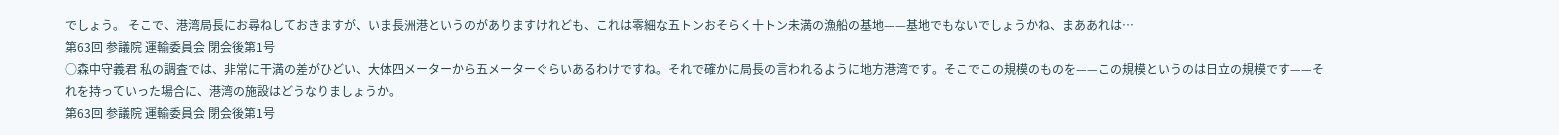でしょう。 そこで、港湾局長にお尋ねしておきますが、いま長洲港というのがありますけれども、これは零細な五トンおそらく十トン未満の漁船の基地——基地でもないでしょうかね、まああれは…
第63回 参議院 運輸委員会 閉会後第1号
○森中守義君 私の調査では、非常に干満の差がひどい、大体四メーターから五メーターぐらいあるわけですね。それで確かに局長の言われるように地方港湾です。そこでこの規模のものを——この規模というのは日立の規模です——それを持っていった場合に、港湾の施設はどうなりましょうか。
第63回 参議院 運輸委員会 閉会後第1号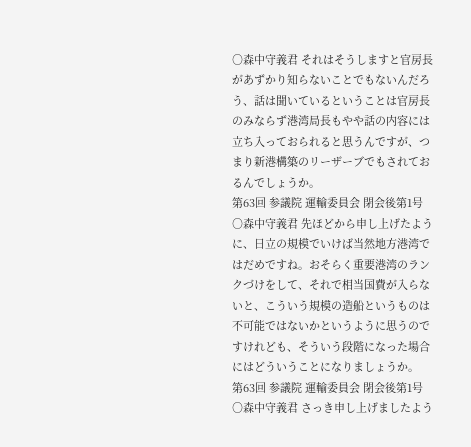○森中守義君 それはそうしますと官房長があずかり知らないことでもないんだろう、話は聞いているということは官房長のみならず港湾局長もやや話の内容には立ち入っておられると思うんですが、つまり新港構築のリーザーブでもされておるんでしょうか。
第63回 参議院 運輸委員会 閉会後第1号
○森中守義君 先ほどから申し上げたように、日立の規模でいけば当然地方港湾ではだめですね。おそらく重要港湾のランクづけをして、それで相当国費が入らないと、こういう規模の造船というものは不可能ではないかというように思うのですけれども、そういう段階になった場合にはどういうことになりましょうか。
第63回 参議院 運輸委員会 閉会後第1号
○森中守義君 さっき申し上げましたよう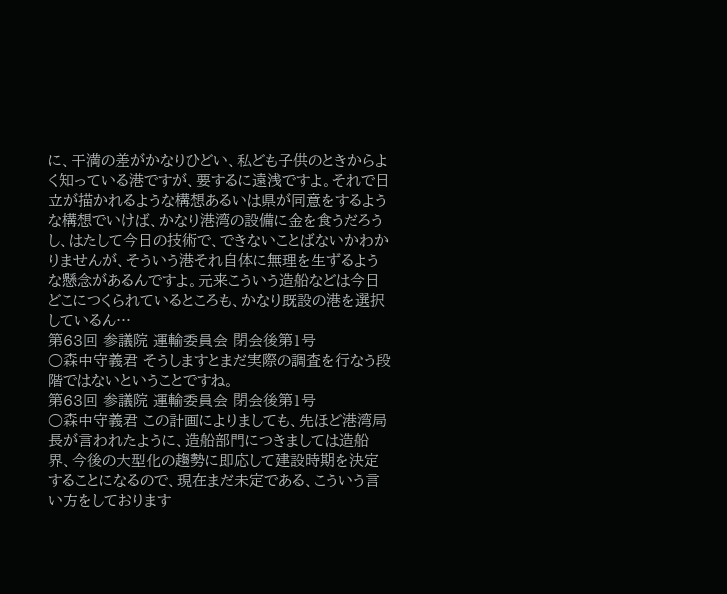に、干満の差がかなりひどい、私ども子供のときからよく知っている港ですが、要するに遠浅ですよ。それで日立が描かれるような構想あるいは県が同意をするような構想でいけば、かなり港湾の設備に金を食うだろうし、はたして今日の技術で、できないことばないかわかりませんが、そういう港それ自体に無理を生ずるような懸念があるんですよ。元来こういう造船などは今日どこにつくられているところも、かなり既設の港を選択しているん…
第63回 参議院 運輸委員会 閉会後第1号
○森中守義君 そうしますとまだ実際の調査を行なう段階ではないということですね。
第63回 参議院 運輸委員会 閉会後第1号
○森中守義君 この計画によりましても、先ほど港湾局長が言われたように、造船部門につきましては造船界、今後の大型化の趨勢に即応して建設時期を決定することになるので、現在まだ未定である、こういう言い方をしております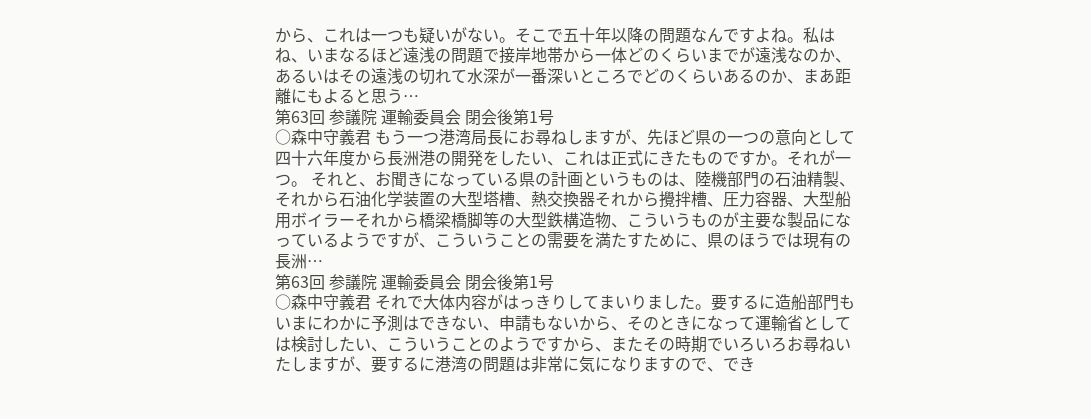から、これは一つも疑いがない。そこで五十年以降の問題なんですよね。私はね、いまなるほど遠浅の問題で接岸地帯から一体どのくらいまでが遠浅なのか、あるいはその遠浅の切れて水深が一番深いところでどのくらいあるのか、まあ距離にもよると思う…
第63回 参議院 運輸委員会 閉会後第1号
○森中守義君 もう一つ港湾局長にお尋ねしますが、先ほど県の一つの意向として四十六年度から長洲港の開発をしたい、これは正式にきたものですか。それが一つ。 それと、お聞きになっている県の計画というものは、陸機部門の石油精製、それから石油化学装置の大型塔槽、熱交換器それから攪拌槽、圧力容器、大型船用ボイラーそれから橋梁橋脚等の大型鉄構造物、こういうものが主要な製品になっているようですが、こういうことの需要を満たすために、県のほうでは現有の長洲…
第63回 参議院 運輸委員会 閉会後第1号
○森中守義君 それで大体内容がはっきりしてまいりました。要するに造船部門もいまにわかに予測はできない、申請もないから、そのときになって運輸省としては検討したい、こういうことのようですから、またその時期でいろいろお尋ねいたしますが、要するに港湾の問題は非常に気になりますので、でき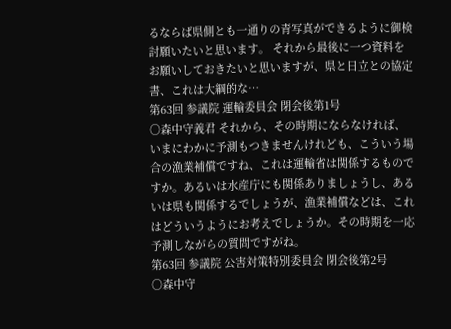るならば県側とも一通りの青写真ができるように御検討願いたいと思います。 それから最後に一つ資料をお願いしておきたいと思いますが、県と日立との協定書、これは大綱的な…
第63回 参議院 運輸委員会 閉会後第1号
○森中守義君 それから、その時期にならなければ、いまにわかに予測もつきませんけれども、こういう場合の漁業補償ですね、これは運輸省は関係するものですか。あるいは水産庁にも関係ありましょうし、あるいは県も関係するでしょうが、漁業補償などは、これはどういうようにお考えでしょうか。その時期を一応予測しながらの質問ですがね。
第63回 参議院 公害対策特別委員会 閉会後第2号
○森中守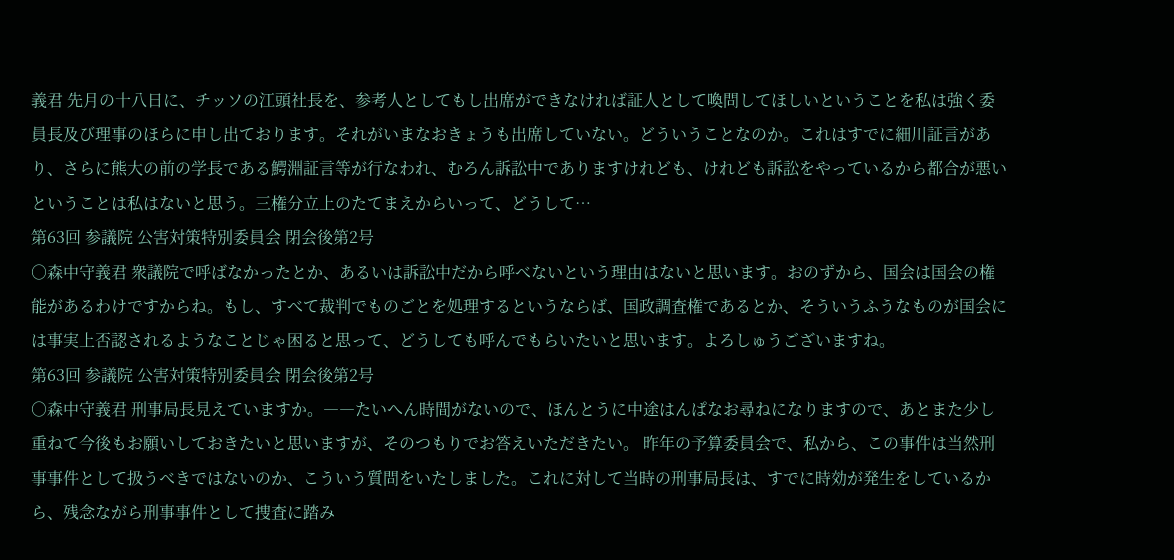義君 先月の十八日に、チッソの江頭社長を、参考人としてもし出席ができなければ証人として喚問してほしいということを私は強く委員長及び理事のほらに申し出ております。それがいまなおきょうも出席していない。どういうことなのか。これはすでに細川証言があり、さらに熊大の前の学長である鰐淵証言等が行なわれ、むろん訴訟中でありますけれども、けれども訴訟をやっているから都合が悪いということは私はないと思う。三権分立上のたてまえからいって、どうして…
第63回 参議院 公害対策特別委員会 閉会後第2号
○森中守義君 衆議院で呼ばなかったとか、あるいは訴訟中だから呼べないという理由はないと思います。おのずから、国会は国会の権能があるわけですからね。もし、すべて裁判でものごとを処理するというならば、国政調査権であるとか、そういうふうなものが国会には事実上否認されるようなことじゃ困ると思って、どうしても呼んでもらいたいと思います。よろしゅうございますね。
第63回 参議院 公害対策特別委員会 閉会後第2号
○森中守義君 刑事局長見えていますか。――たいへん時間がないので、ほんとうに中途はんぱなお尋ねになりますので、あとまた少し重ねて今後もお願いしておきたいと思いますが、そのつもりでお答えいただきたい。 昨年の予算委員会で、私から、この事件は当然刑事事件として扱うべきではないのか、こういう質問をいたしました。これに対して当時の刑事局長は、すでに時効が発生をしているから、残念ながら刑事事件として捜査に踏み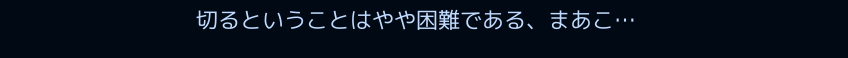切るということはやや困難である、まあこ…